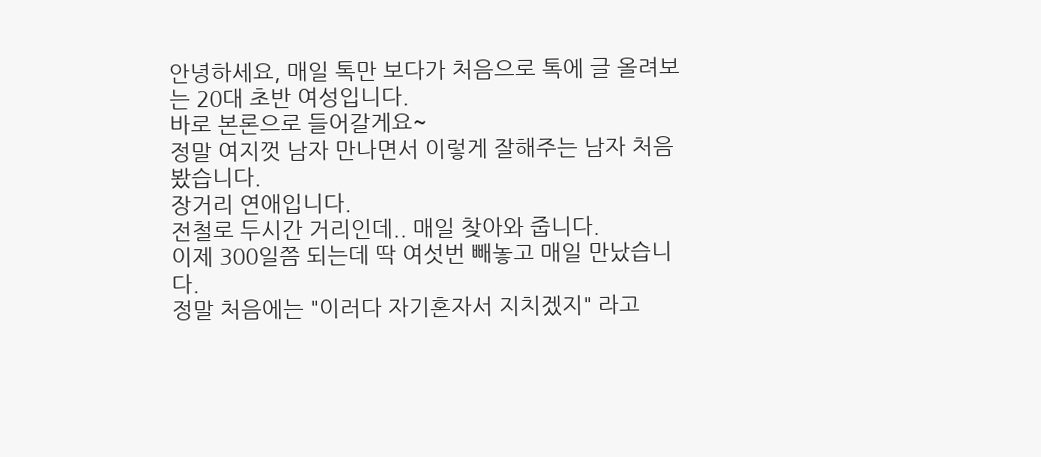안녕하세요, 매일 톡만 보다가 처음으로 톡에 글 올려보는 20대 초반 여성입니다.
바로 본론으로 들어갈게요~
정말 여지껏 남자 만나면서 이렇게 잘해주는 남자 처음 봤습니다.
장거리 연애입니다.
전철로 두시간 거리인데.. 매일 찾아와 줍니다.
이제 300일쯤 되는데 딱 여섯번 빼놓고 매일 만났습니다.
정말 처음에는 "이러다 자기혼자서 지치겠지" 라고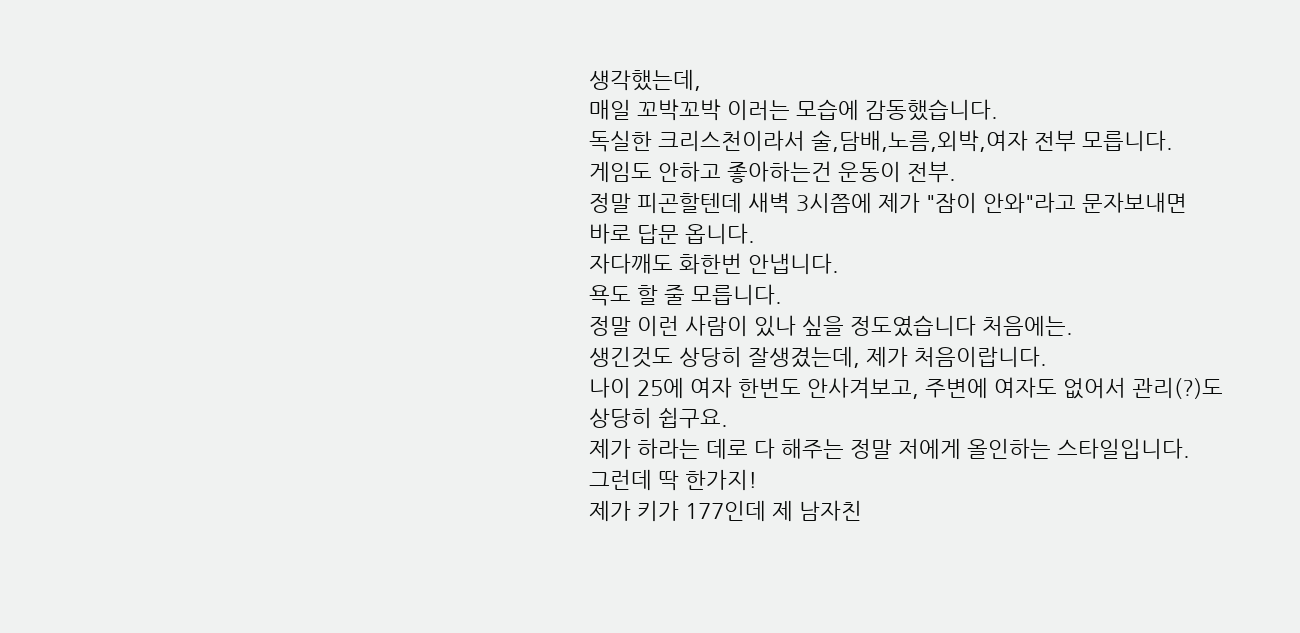생각했는데,
매일 꼬박꼬박 이러는 모습에 감동했습니다.
독실한 크리스천이라서 술,담배,노름,외박,여자 전부 모릅니다.
게임도 안하고 좋아하는건 운동이 전부.
정말 피곤할텐데 새벽 3시쯤에 제가 "잠이 안와"라고 문자보내면
바로 답문 옵니다.
자다깨도 화한번 안냅니다.
욕도 할 줄 모릅니다.
정말 이런 사람이 있나 싶을 정도였습니다 처음에는.
생긴것도 상당히 잘생겼는데, 제가 처음이랍니다.
나이 25에 여자 한번도 안사겨보고, 주변에 여자도 없어서 관리(?)도 상당히 쉽구요.
제가 하라는 데로 다 해주는 정말 저에게 올인하는 스타일입니다.
그런데 딱 한가지!
제가 키가 177인데 제 남자친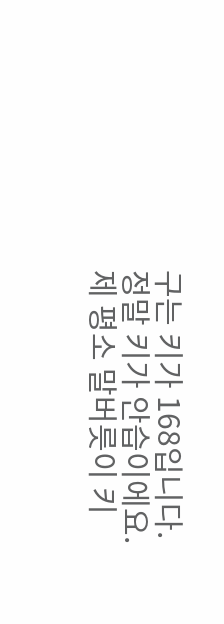구는 키가 168입니다.
정말 키가 안습이에요.
제 평소 말버릇이 키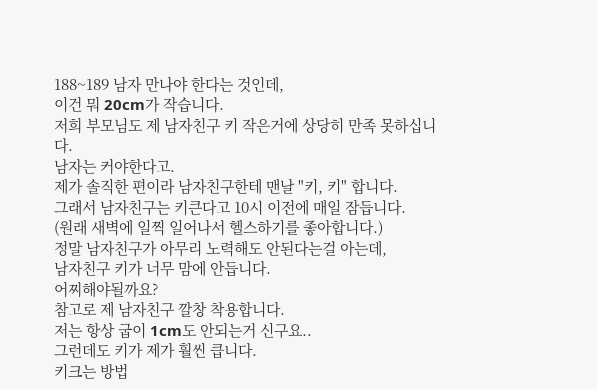188~189 남자 만나야 한다는 것인데,
이건 뭐 20cm가 작습니다.
저희 부모님도 제 남자친구 키 작은거에 상당히 만족 못하십니다.
남자는 커야한다고.
제가 솔직한 편이라 남자친구한테 맨날 "키, 키" 합니다.
그래서 남자친구는 키큰다고 10시 이전에 매일 잠듭니다.
(원래 새벽에 일찍 일어나서 헬스하기를 좋아합니다.)
정말 남자친구가 아무리 노력해도 안된다는걸 아는데,
남자친구 키가 너무 맘에 안듭니다.
어찌해야될까요?
참고로 제 남자친구 깔창 착용합니다.
저는 항상 굽이 1cm도 안되는거 신구요..
그런데도 키가 제가 훨씬 큽니다.
키크는 방법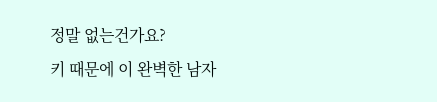정말 없는건가요?
키 때문에 이 완벽한 남자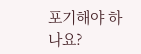포기해야 하나요?